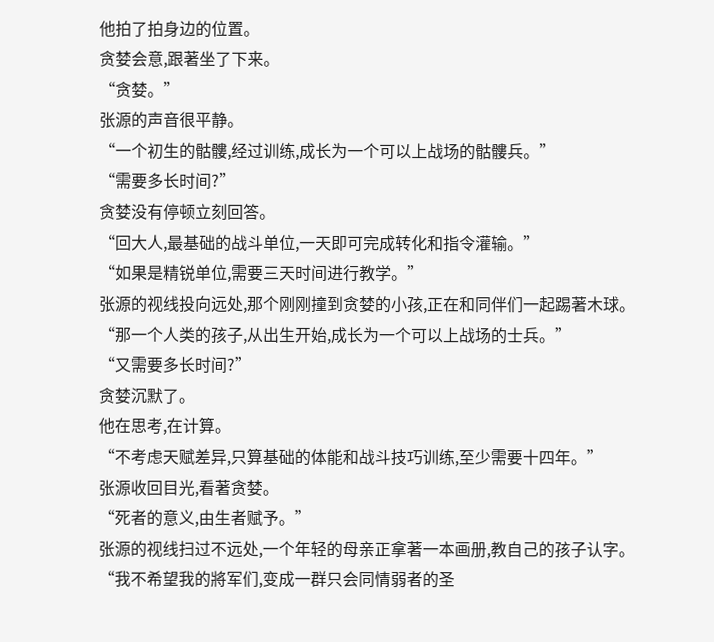他拍了拍身边的位置。
贪婪会意,跟著坐了下来。
“贪婪。”
张源的声音很平静。
“一个初生的骷髏,经过训练,成长为一个可以上战场的骷髏兵。”
“需要多长时间?”
贪婪没有停顿立刻回答。
“回大人,最基础的战斗单位,一天即可完成转化和指令灌输。”
“如果是精锐单位,需要三天时间进行教学。”
张源的视线投向远处,那个刚刚撞到贪婪的小孩,正在和同伴们一起踢著木球。
“那一个人类的孩子,从出生开始,成长为一个可以上战场的士兵。”
“又需要多长时间?”
贪婪沉默了。
他在思考,在计算。
“不考虑天赋差异,只算基础的体能和战斗技巧训练,至少需要十四年。”
张源收回目光,看著贪婪。
“死者的意义,由生者赋予。”
张源的视线扫过不远处,一个年轻的母亲正拿著一本画册,教自己的孩子认字。
“我不希望我的將军们,变成一群只会同情弱者的圣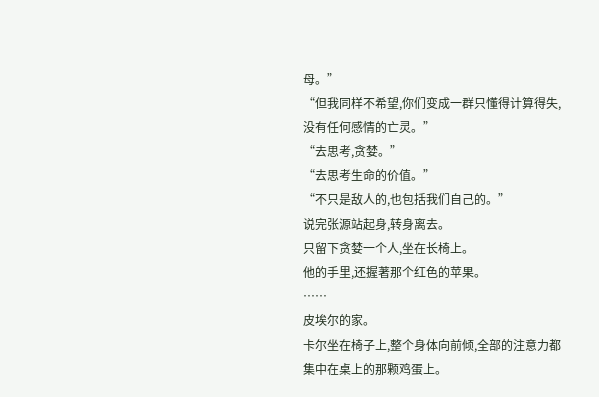母。”
“但我同样不希望,你们变成一群只懂得计算得失,没有任何感情的亡灵。”
“去思考,贪婪。”
“去思考生命的价值。”
“不只是敌人的,也包括我们自己的。”
说完张源站起身,转身离去。
只留下贪婪一个人,坐在长椅上。
他的手里,还握著那个红色的苹果。
……
皮埃尔的家。
卡尔坐在椅子上,整个身体向前倾,全部的注意力都集中在桌上的那颗鸡蛋上。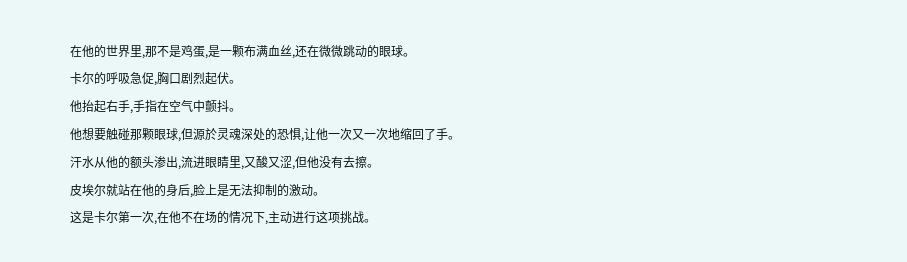在他的世界里,那不是鸡蛋,是一颗布满血丝,还在微微跳动的眼球。
卡尔的呼吸急促,胸口剧烈起伏。
他抬起右手,手指在空气中颤抖。
他想要触碰那颗眼球,但源於灵魂深处的恐惧,让他一次又一次地缩回了手。
汗水从他的额头渗出,流进眼睛里,又酸又涩,但他没有去擦。
皮埃尔就站在他的身后,脸上是无法抑制的激动。
这是卡尔第一次,在他不在场的情况下,主动进行这项挑战。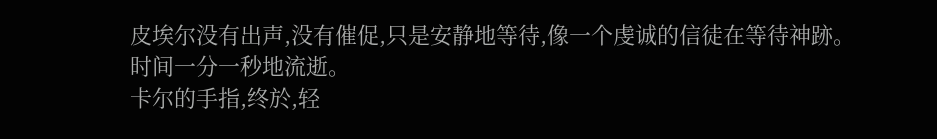皮埃尔没有出声,没有催促,只是安静地等待,像一个虔诚的信徒在等待神跡。
时间一分一秒地流逝。
卡尔的手指,终於,轻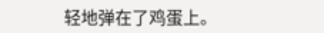轻地弹在了鸡蛋上。